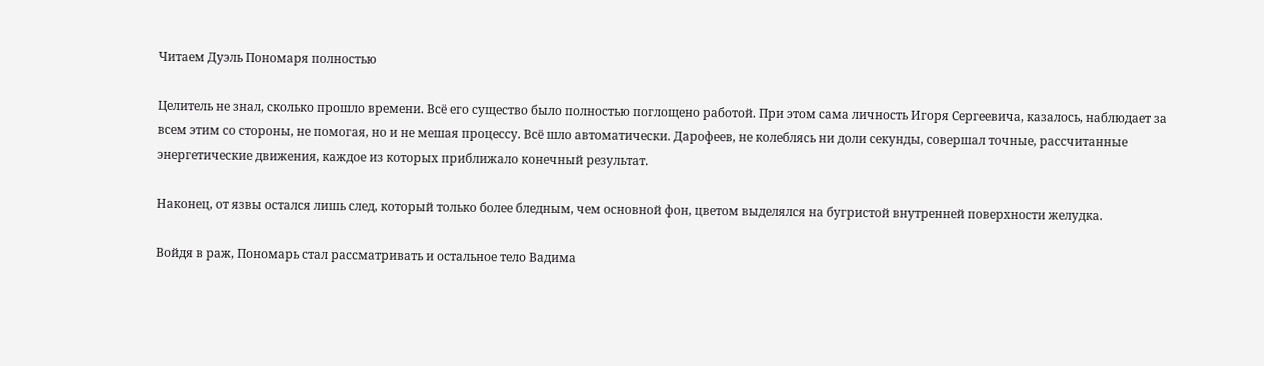Читаем Дуэль Пономаря полностью

Целитель не знал, сколько прошло времени. Всё его существо было полностью поглощено работой. При этом сама личность Игоря Сергеевича, казалось, наблюдает за всем этим со стороны, не помогая, но и не мешая процессу. Всё шло автоматически. Дарофеев, не колеблясь ни доли секунды, совершал точные, рассчитанные энергетические движения, каждое из которых приближало конечный результат.

Наконец, от язвы остался лишь след, который только более бледным, чем основной фон, цветом выделялся на бугристой внутренней поверхности желудка.

Войдя в раж, Пономарь стал рассматривать и остальное тело Вадима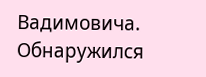Вадимовича. Обнаружился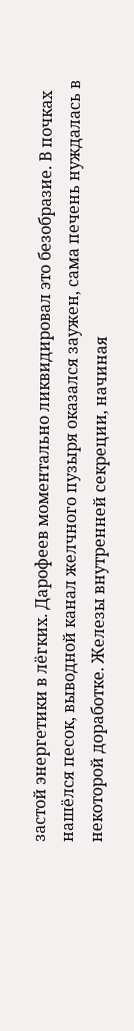застой энергетики в лёгких. Дарофеев моментально ликвидировал это безобразие. В почках нашёлся песок, выводной канал желчного пузыря оказался заужен, сама печень нуждалась в некоторой доработке. Железы внутренней секреции, начиная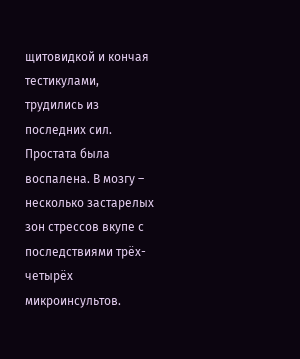щитовидкой и кончая тестикулами, трудились из последних сил. Простата была воспалена. В мозгу – несколько застарелых зон стрессов вкупе с последствиями трёх-четырёх микроинсультов.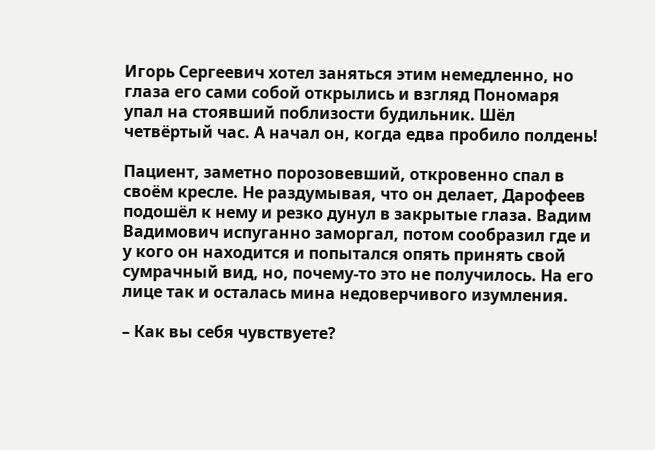Игорь Сергеевич хотел заняться этим немедленно, но глаза его сами собой открылись и взгляд Пономаря упал на стоявший поблизости будильник. Шёл четвёртый час. А начал он, когда едва пробило полдень!

Пациент, заметно порозовевший, откровенно спал в своём кресле. Не раздумывая, что он делает, Дарофеев подошёл к нему и резко дунул в закрытые глаза. Вадим Вадимович испуганно заморгал, потом сообразил где и у кого он находится и попытался опять принять свой сумрачный вид, но, почему-то это не получилось. На его лице так и осталась мина недоверчивого изумления.

– Как вы себя чувствуете?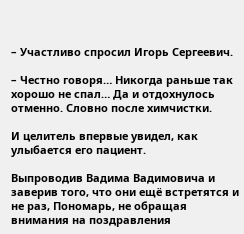– Участливо спросил Игорь Сергеевич.

– Честно говоря… Никогда раньше так хорошо не спал… Да и отдохнулось отменно. Словно после химчистки.

И целитель впервые увидел, как улыбается его пациент.

Выпроводив Вадима Вадимовича и заверив того, что они ещё встретятся и не раз, Пономарь, не обращая внимания на поздравления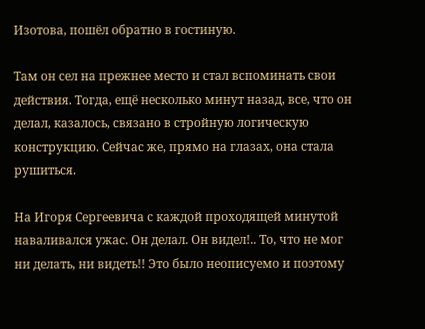Изотова, пошёл обратно в гостиную.

Там он сел на прежнее место и стал вспоминать свои действия. Тогда, ещё несколько минут назад, все, что он делал, казалось, связано в стройную логическую конструкцию. Сейчас же, прямо на глазах, она стала рушиться.

На Игоря Сергеевича с каждой проходящей минутой наваливался ужас. Он делал. Он видел!.. То, что не мог ни делать, ни видеть!! Это было неописуемо и поэтому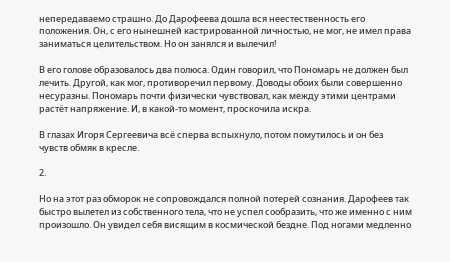непередаваемо страшно. До Дарофеева дошла вся неестественность его положения. Он, с его нынешней кастрированной личностью, не мог, не имел права заниматься целительством. Но он занялся и вылечил!

В его голове образовалось два полюса. Один говорил, что Пономарь не должен был лечить. Другой, как мог, противоречил первому. Доводы обоих были совершенно несуразны. Пономарь почти физически чувствовал, как между этими центрами растёт напряжение. И, в какой-то момент, проскочила искра.

В глазах Игоря Сергеевича всё сперва вспыхнуло, потом помутилось и он без чувств обмяк в кресле.

2.

Но на этот раз обморок не сопровождался полной потерей сознания. Дарофеев так быстро вылетел из собственного тела, что не успел сообразить, что же именно с ним произошло. Он увидел себя висящим в космической бездне. Под ногами медленно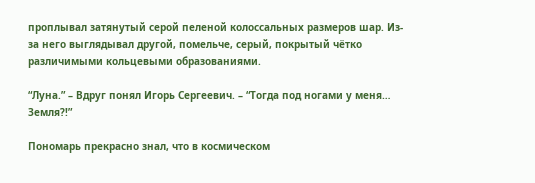проплывал затянутый серой пеленой колоссальных размеров шар. Из-за него выглядывал другой, помельче, серый, покрытый чётко различимыми кольцевыми образованиями.

“Луна.” – Вдруг понял Игорь Сергеевич. – “Тогда под ногами у меня… Земля?!”

Пономарь прекрасно знал, что в космическом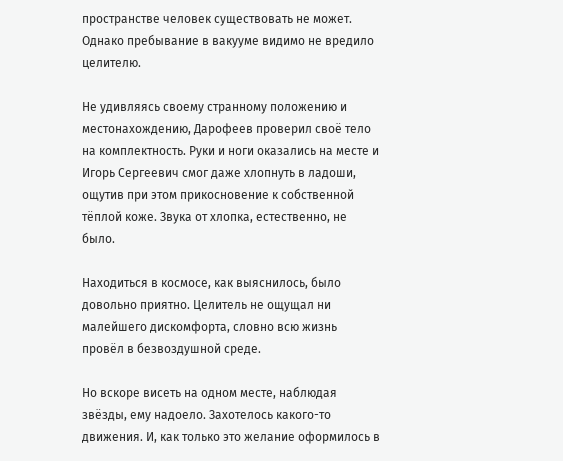пространстве человек существовать не может. Однако пребывание в вакууме видимо не вредило целителю.

Не удивляясь своему странному положению и местонахождению, Дарофеев проверил своё тело на комплектность. Руки и ноги оказались на месте и Игорь Сергеевич смог даже хлопнуть в ладоши, ощутив при этом прикосновение к собственной тёплой коже. Звука от хлопка, естественно, не было.

Находиться в космосе, как выяснилось, было довольно приятно. Целитель не ощущал ни малейшего дискомфорта, словно всю жизнь провёл в безвоздушной среде.

Но вскоре висеть на одном месте, наблюдая звёзды, ему надоело. Захотелось какого-то движения. И, как только это желание оформилось в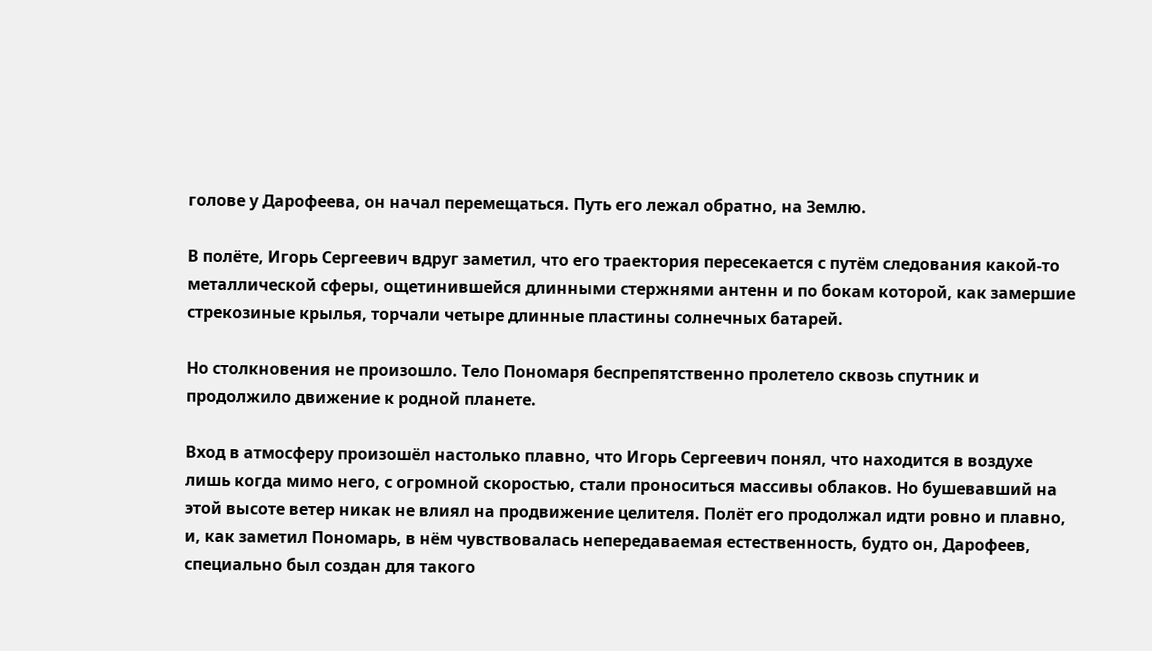голове у Дарофеева, он начал перемещаться. Путь его лежал обратно, на Землю.

В полёте, Игорь Сергеевич вдруг заметил, что его траектория пересекается с путём следования какой-то металлической сферы, ощетинившейся длинными стержнями антенн и по бокам которой, как замершие стрекозиные крылья, торчали четыре длинные пластины солнечных батарей.

Но столкновения не произошло. Тело Пономаря беспрепятственно пролетело сквозь спутник и продолжило движение к родной планете.

Вход в атмосферу произошёл настолько плавно, что Игорь Сергеевич понял, что находится в воздухе лишь когда мимо него, с огромной скоростью, стали проноситься массивы облаков. Но бушевавший на этой высоте ветер никак не влиял на продвижение целителя. Полёт его продолжал идти ровно и плавно, и, как заметил Пономарь, в нём чувствовалась непередаваемая естественность, будто он, Дарофеев, специально был создан для такого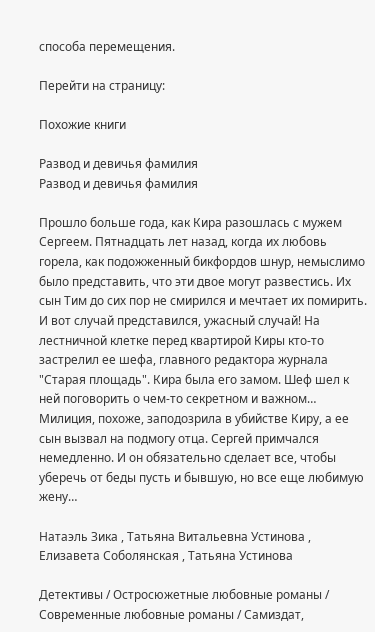способа перемещения.

Перейти на страницу:

Похожие книги

Развод и девичья фамилия
Развод и девичья фамилия

Прошло больше года, как Кира разошлась с мужем Сергеем. Пятнадцать лет назад, когда их любовь горела, как подожженный бикфордов шнур, немыслимо было представить, что эти двое могут развестись. Их сын Тим до сих пор не смирился и мечтает их помирить. И вот случай представился, ужасный случай! На лестничной клетке перед квартирой Киры кто-то застрелил ее шефа, главного редактора журнала "Старая площадь". Кира была его замом. Шеф шел к ней поговорить о чем-то секретном и важном… Милиция, похоже, заподозрила в убийстве Киру, а ее сын вызвал на подмогу отца. Сергей примчался немедленно. И он обязательно сделает все, чтобы уберечь от беды пусть и бывшую, но все еще любимую жену…

Натаэль Зика , Татьяна Витальевна Устинова , Елизавета Соболянская , Татьяна Устинова

Детективы / Остросюжетные любовные романы / Современные любовные романы / Самиздат,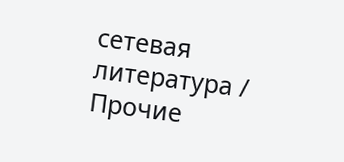сетевая литература / Прочие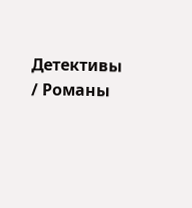Детективы / Романы